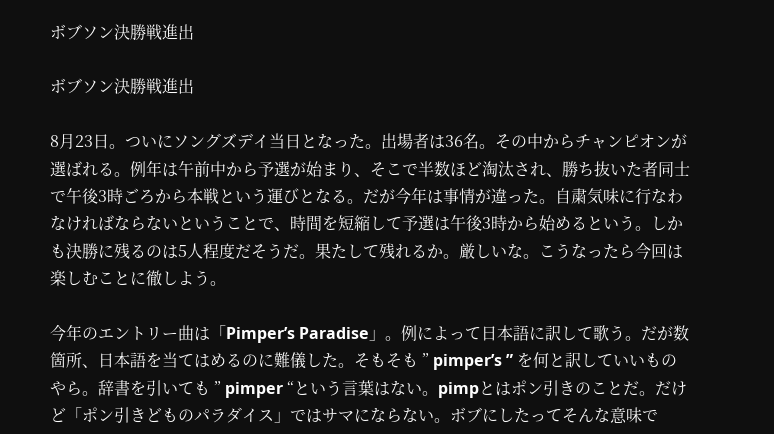ボブソン決勝戦進出

ボブソン決勝戦進出

8月23日。ついにソングズデイ当日となった。出場者は36名。その中からチャンピオンが選ばれる。例年は午前中から予選が始まり、そこで半数ほど淘汰され、勝ち抜いた者同士で午後3時ごろから本戦という運びとなる。だが今年は事情が違った。自粛気味に行なわなければならないということで、時間を短縮して予選は午後3時から始めるという。しかも決勝に残るのは5人程度だそうだ。果たして残れるか。厳しいな。こうなったら今回は楽しむことに徹しよう。

今年のエントリー曲は「Pimper’s Paradise」。例によって日本語に訳して歌う。だが数箇所、日本語を当てはめるのに難儀した。そもそも ” pimper’s ” を何と訳していいものやら。辞書を引いても ” pimper “という言葉はない。pimpとはポン引きのことだ。だけど「ポン引きどものパラダイス」ではサマにならない。ボブにしたってそんな意味で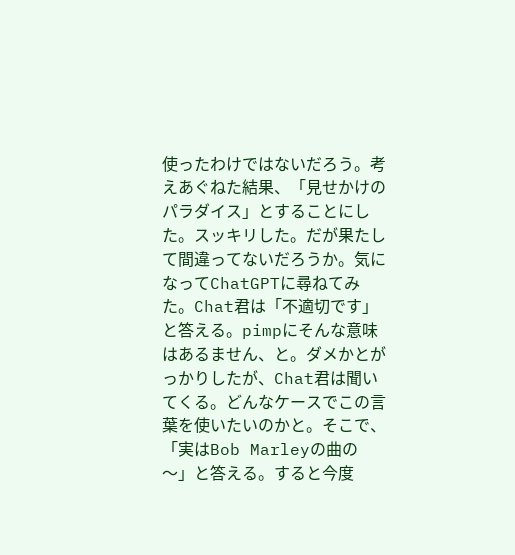使ったわけではないだろう。考えあぐねた結果、「見せかけのパラダイス」とすることにした。スッキリした。だが果たして間違ってないだろうか。気になってChatGPTに尋ねてみた。Chat君は「不適切です」と答える。pimpにそんな意味はあるません、と。ダメかとがっかりしたが、Chat君は聞いてくる。どんなケースでこの言葉を使いたいのかと。そこで、「実はBob Marleyの曲の〜」と答える。すると今度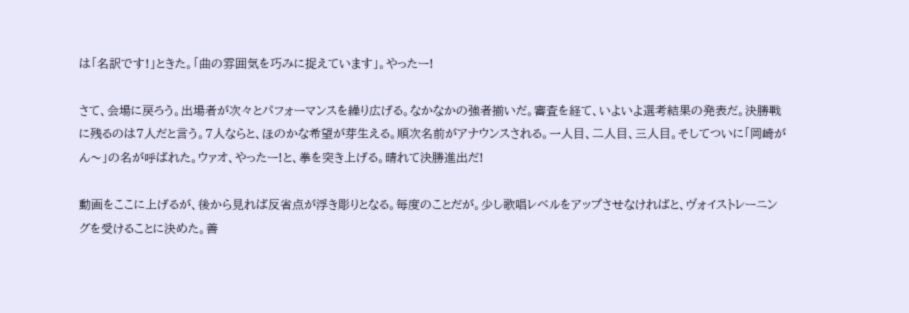は「名訳です!」ときた。「曲の雰囲気を巧みに捉えています」。やったー!

さて、会場に戻ろう。出場者が次々とパフォーマンスを繰り広げる。なかなかの強者揃いだ。審査を経て、いよいよ選考結果の発表だ。決勝戦に残るのは7人だと言う。7人ならと、ほのかな希望が芽生える。順次名前がアナウンスされる。一人目、二人目、三人目。そしてついに「岡崎がん〜」の名が呼ばれた。ウァオ、やったー!と、拳を突き上げる。晴れて決勝進出だ!

動画をここに上げるが、後から見れば反省点が浮き彫りとなる。毎度のことだが。少し歌唱レベルをアップさせなければと、ヴォイストレーニングを受けることに決めた。善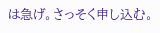は急げ。さっそく申し込む。